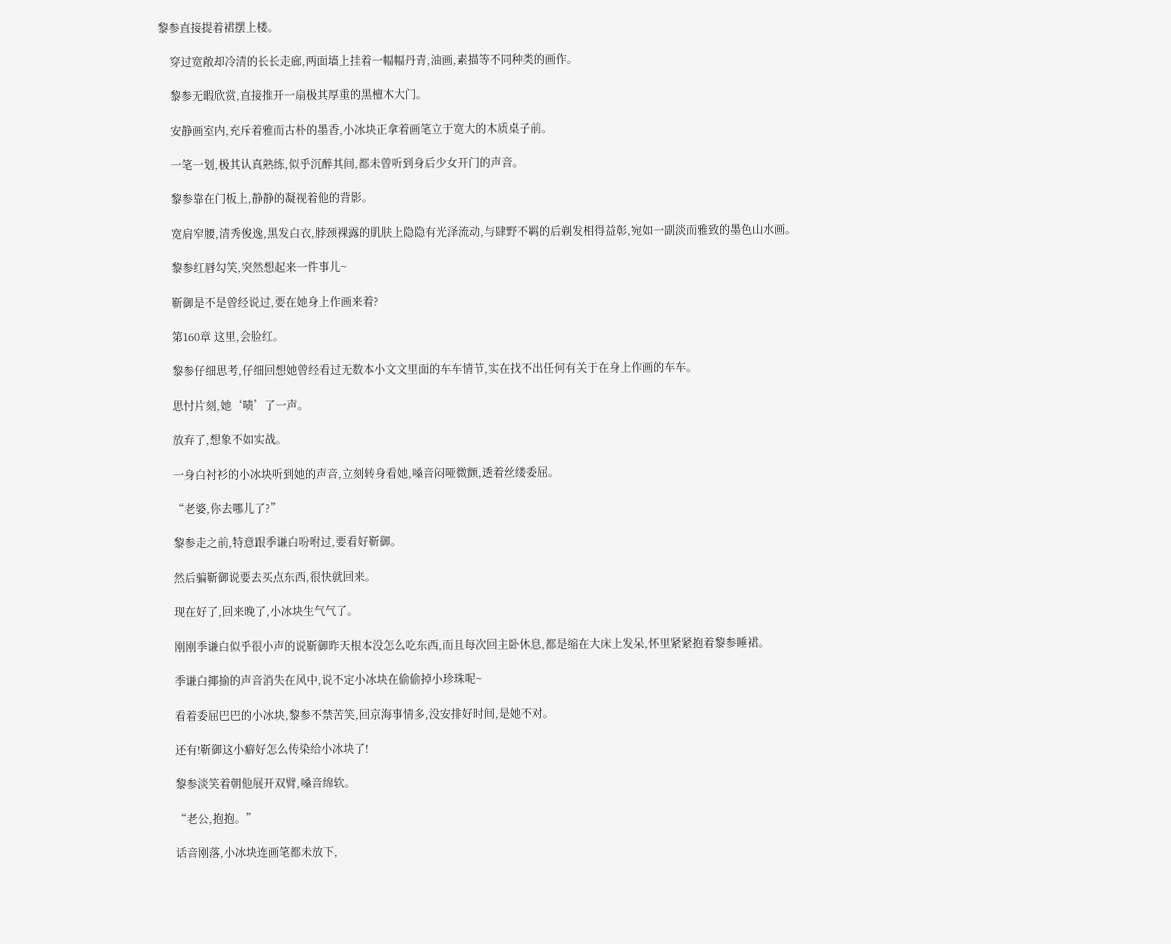黎参直接提着裙摆上楼。

    穿过宽敞却冷清的长长走廊,两面墙上挂着一幅幅丹青,油画,素描等不同种类的画作。

    黎参无暇欣赏,直接推开一扇极其厚重的黑檀木大门。

    安静画室内,充斥着雅而古朴的墨香,小冰块正拿着画笔立于宽大的木质桌子前。

    一笔一划,极其认真熟练,似乎沉醉其间,都未曾听到身后少女开门的声音。

    黎参靠在门板上,静静的凝视着他的背影。

    宽肩窄腰,清秀俊逸,黑发白衣,脖颈裸露的肌肤上隐隐有光泽流动,与肆野不羁的后剃发相得益彰,宛如一副淡而雅致的墨色山水画。

    黎参红唇勾笑,突然想起来一件事儿~

    靳御是不是曾经说过,要在她身上作画来着?

    第160章 这里,会脸红。

    黎参仔细思考,仔细回想她曾经看过无数本小文文里面的车车情节,实在找不出任何有关于在身上作画的车车。

    思忖片刻,她‘啧’了一声。

    放弃了,想象不如实战。

    一身白衬衫的小冰块听到她的声音,立刻转身看她,嗓音闷哑微颤,透着丝缕委屈。

    “老婆,你去哪儿了?”

    黎参走之前,特意跟季谦白吩咐过,要看好靳御。

    然后骗靳御说要去买点东西,很快就回来。

    现在好了,回来晚了,小冰块生气气了。

    刚刚季谦白似乎很小声的说靳御昨天根本没怎么吃东西,而且每次回主卧休息,都是缩在大床上发呆,怀里紧紧抱着黎参睡裙。

    季谦白揶揄的声音消失在风中,说不定小冰块在偷偷掉小珍珠呢~

    看着委屈巴巴的小冰块,黎参不禁苦笑,回京海事情多,没安排好时间,是她不对。

    还有!靳御这小癖好怎么传染给小冰块了!

    黎参淡笑着朝他展开双臂,嗓音绵软。

    “老公,抱抱。”

    话音刚落,小冰块连画笔都未放下,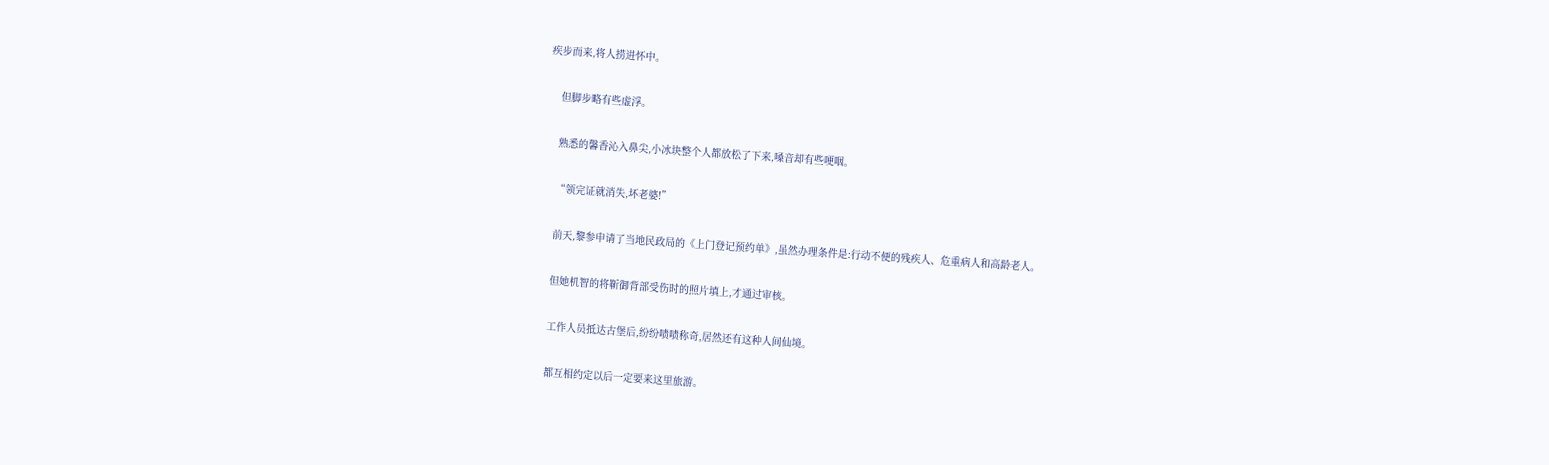疾步而来,将人捞进怀中。

    但脚步略有些虚浮。

    熟悉的馨香沁入鼻尖,小冰块整个人都放松了下来,嗓音却有些哽咽。

    “领完证就消失,坏老婆!”

    前天,黎参申请了当地民政局的《上门登记预约单》,虽然办理条件是:行动不便的残疾人、危重病人和高龄老人。

    但她机智的将靳御背部受伤时的照片填上,才通过审核。

    工作人员抵达古堡后,纷纷啧啧称奇,居然还有这种人间仙境。

    都互相约定以后一定要来这里旅游。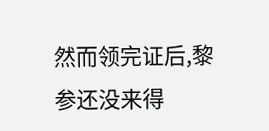然而领完证后,黎参还没来得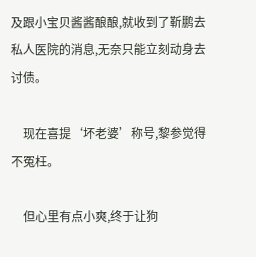及跟小宝贝酱酱酿酿,就收到了靳鹏去私人医院的消息,无奈只能立刻动身去讨债。

    现在喜提‘坏老婆’称号,黎参觉得不冤枉。

    但心里有点小爽,终于让狗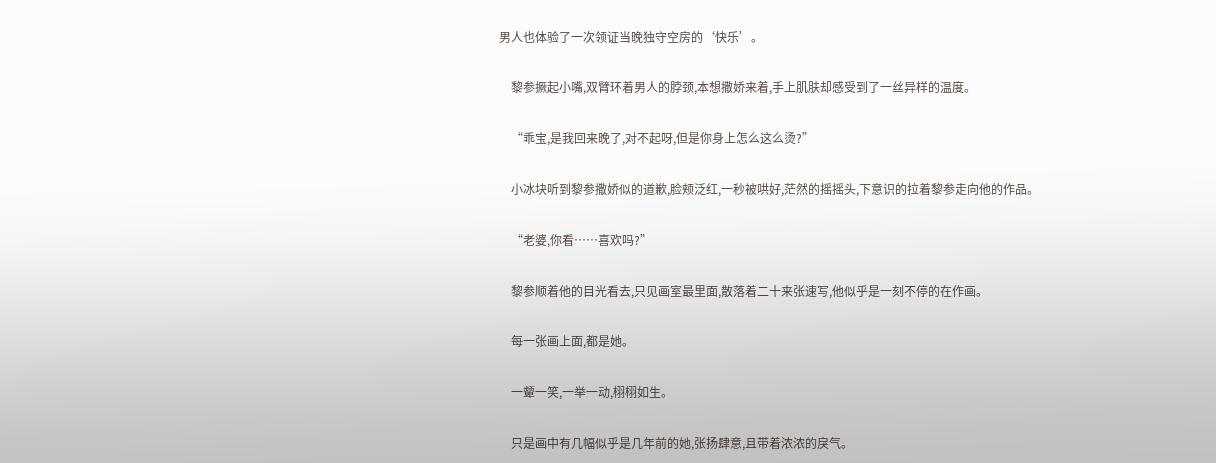男人也体验了一次领证当晚独守空房的‘快乐’。

    黎参撅起小嘴,双臂环着男人的脖颈,本想撒娇来着,手上肌肤却感受到了一丝异样的温度。

    “乖宝,是我回来晚了,对不起呀,但是你身上怎么这么烫?”

    小冰块听到黎参撒娇似的道歉,脸颊泛红,一秒被哄好,茫然的摇摇头,下意识的拉着黎参走向他的作品。

    “老婆,你看……喜欢吗?”

    黎参顺着他的目光看去,只见画室最里面,散落着二十来张速写,他似乎是一刻不停的在作画。

    每一张画上面,都是她。

    一颦一笑,一举一动,栩栩如生。

    只是画中有几幅似乎是几年前的她,张扬肆意,且带着浓浓的戾气。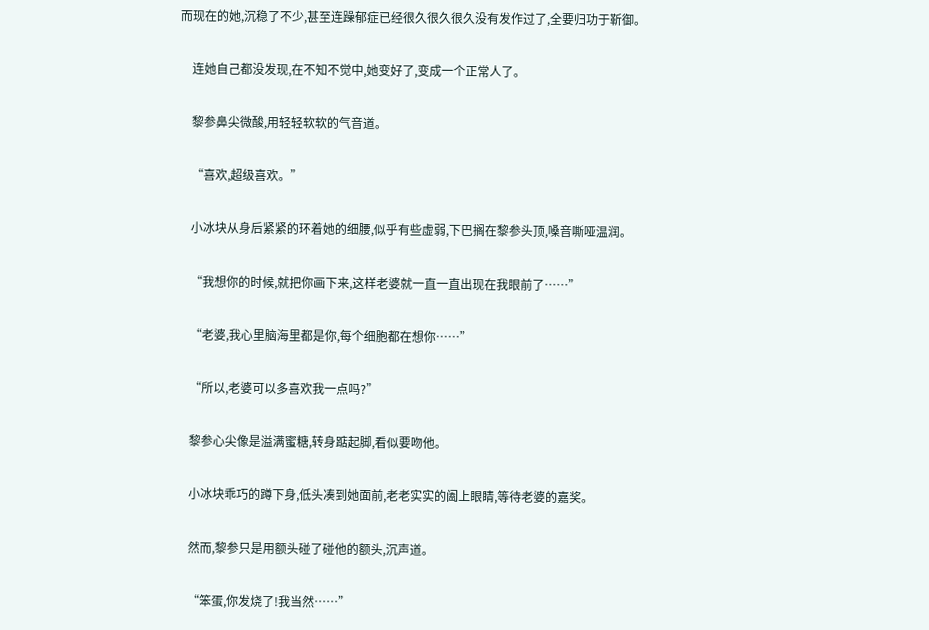而现在的她,沉稳了不少,甚至连躁郁症已经很久很久很久没有发作过了,全要归功于靳御。

    连她自己都没发现,在不知不觉中,她变好了,变成一个正常人了。

    黎参鼻尖微酸,用轻轻软软的气音道。

    “喜欢,超级喜欢。”

    小冰块从身后紧紧的环着她的细腰,似乎有些虚弱,下巴搁在黎参头顶,嗓音嘶哑温润。

    “我想你的时候,就把你画下来,这样老婆就一直一直出现在我眼前了……”

    “老婆,我心里脑海里都是你,每个细胞都在想你……”

    “所以,老婆可以多喜欢我一点吗?”

    黎参心尖像是溢满蜜糖,转身踮起脚,看似要吻他。

    小冰块乖巧的蹲下身,低头凑到她面前,老老实实的阖上眼睛,等待老婆的嘉奖。

    然而,黎参只是用额头碰了碰他的额头,沉声道。

    “笨蛋,你发烧了!我当然……”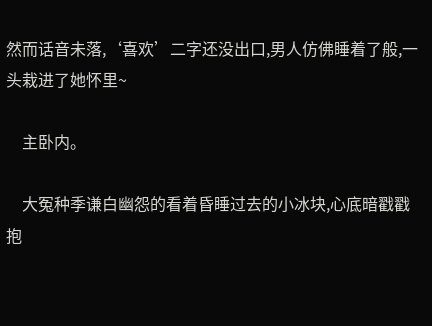然而话音未落,‘喜欢’二字还没出口,男人仿佛睡着了般,一头栽进了她怀里~

    主卧内。

    大冤种季谦白幽怨的看着昏睡过去的小冰块,心底暗戳戳抱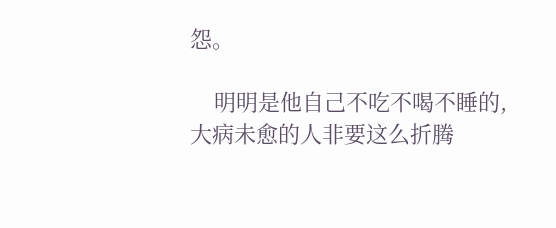怨。

    明明是他自己不吃不喝不睡的,大病未愈的人非要这么折腾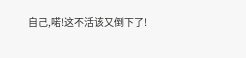自己,喏!这不活该又倒下了!